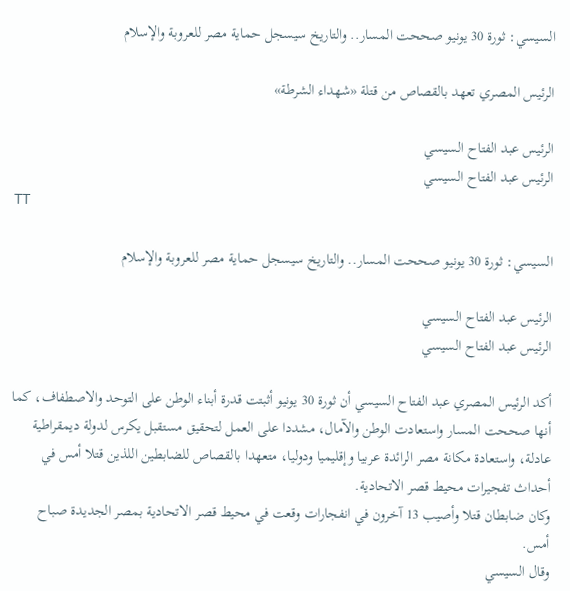السيسي: ثورة 30 يونيو صححت المسار.. والتاريخ سيسجل حماية مصر للعروبة والإسلام

الرئيس المصري تعهد بالقصاص من قتلة «شهداء الشرطة»

الرئيس عبد الفتاح السيسي
الرئيس عبد الفتاح السيسي
TT

السيسي: ثورة 30 يونيو صححت المسار.. والتاريخ سيسجل حماية مصر للعروبة والإسلام

الرئيس عبد الفتاح السيسي
الرئيس عبد الفتاح السيسي

أكد الرئيس المصري عبد الفتاح السيسي أن ثورة 30 يونيو أثبتت قدرة أبناء الوطن على التوحد والاصطفاف، كما أنها صححت المسار واستعادت الوطن والآمال، مشددا على العمل لتحقيق مستقبل يكرس لدولة ديمقراطية عادلة، واستعادة مكانة مصر الرائدة عربيا وإقليميا ودوليا، متعهدا بالقصاص للضابطين اللذين قتلا أمس في أحداث تفجيرات محيط قصر الاتحادية.
وكان ضابطان قتلا وأصيب 13 آخرون في انفجارات وقعت في محيط قصر الاتحادية بمصر الجديدة صباح أمس.
وقال السيسي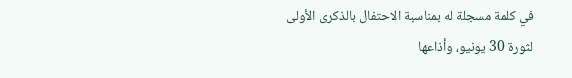في كلمة مسجلة له بمناسبة الاحتفال بالذكرى الأولى لثورة 30 يونيو، وأذاعها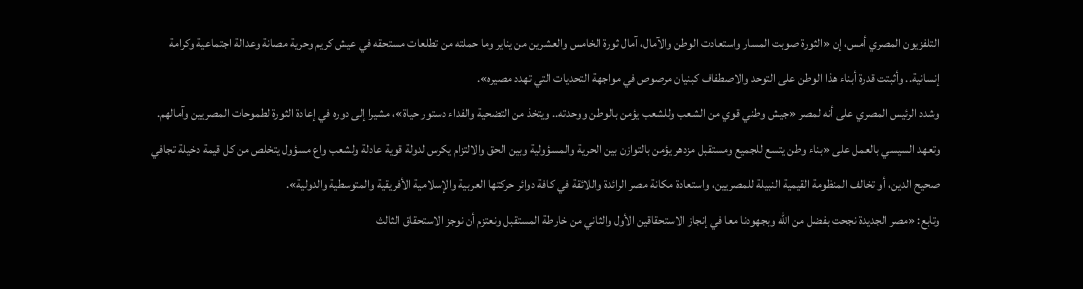التلفزيون المصري أمس، إن «الثورة صوبت المسار واستعادت الوطن والآمال، آمال ثورة الخامس والعشرين من يناير وما حملته من تطلعات مستحقه في عيش كريم وحرية مصانة وعدالة اجتماعية وكرامة إنسانية.. وأثبتت قدرة أبناء هذا الوطن على التوحد والاصطفاف كبنيان مرصوص في مواجهة التحديات التي تهدد مصيره».
وشدد الرئيس المصري على أنه لمصر «جيش وطني قوي من الشعب وللشعب يؤمن بالوطن ووحدته.. ويتخذ من التضحية والفداء دستور حياة»، مشيرا إلى دوره في إعادة الثورة لطموحات المصريين وآمالهم.
وتعهد السيسي بالعمل على «بناء وطن يتسع للجميع ومستقبل مزدهر يؤمن بالتوازن بين الحرية والمسؤولية وبين الحق والالتزام يكرس لدولة قوية عادلة ولشعب واع مسؤول يتخلص من كل قيمة دخيلة تجافي صحيح الدين، أو تخالف المنظومة القيمية النبيلة للمصريين، واستعادة مكانة مصر الرائدة واللائقة في كافة دوائر حركتها العربية والإسلامية الأفريقية والمتوسطية والدولية».
وتابع: «مصر الجديدة نجحت بفضل من الله وبجهودنا معا في إنجاز الاستحقاقين الأول والثاني من خارطة المستقبل ونعتزم أن نوجز الاستحقاق الثالث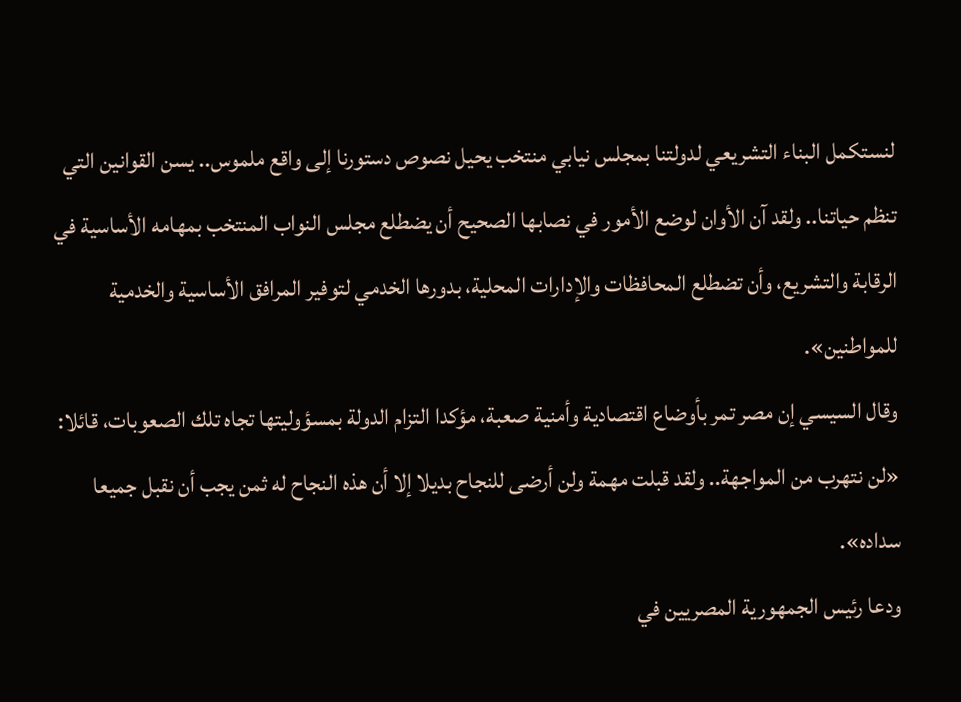لنستكمل البناء التشريعي لدولتنا بمجلس نيابي منتخب يحيل نصوص دستورنا إلى واقع ملموس.. يسن القوانين التي تنظم حياتنا.. ولقد آن الأوان لوضع الأمور في نصابها الصحيح أن يضطلع مجلس النواب المنتخب بمهامه الأساسية في الرقابة والتشريع، وأن تضطلع المحافظات والإدارات المحلية، بدورها الخدمي لتوفير المرافق الأساسية والخدمية للمواطنين».
وقال السيسي إن مصر تمر بأوضاع اقتصادية وأمنية صعبة، مؤكدا التزام الدولة بمسؤوليتها تجاه تلك الصعوبات، قائلا: «لن نتهرب من المواجهة.. ولقد قبلت مهمة ولن أرضى للنجاح بديلا إلا أن هذه النجاح له ثمن يجب أن نقبل جميعا سداده».
ودعا رئيس الجمهورية المصريين في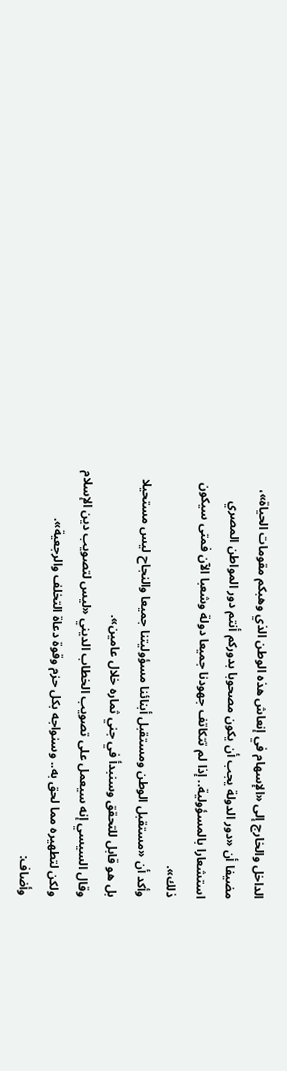الداخل والخارج إلى «الإسهام في إنعاش هذه الوطن الذي وهبكم مقومات الحياة»، مضيفا أن «دور الدولة يجب أن يكون مصحوبا بدوركم أنتم دور المواطن المصري استشعارا بالمسؤولية.. إذا لم تتكاتف جهودنا جميعا دولة وشعبا الآن فمتى سيكون ذلك».
وأكد أن «مستقبل الوطن ومستقبل أبنائنا مسؤوليتنا جميعا والنجاح ليس مستحيلا بل هو قابل للتحقق وسنبدأ في جني ثماره خلال عامين».
وقال السيسي إنه سيعمل على تصويب الخطاب الديني «ليس لتصويب دين الإسلام ولكن لتطهيره مما لحق به.. وسنواجه بكل حزم وقوة دعاة التخلف والرجعية».
وأضاف: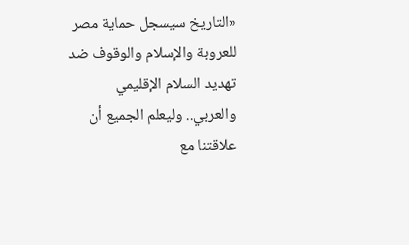«التاريخ سيسجل حماية مصر للعروبة والإسلام والوقوف ضد تهديد السلام الإقليمي والعربي.. وليعلم الجميع أن علاقتنا مع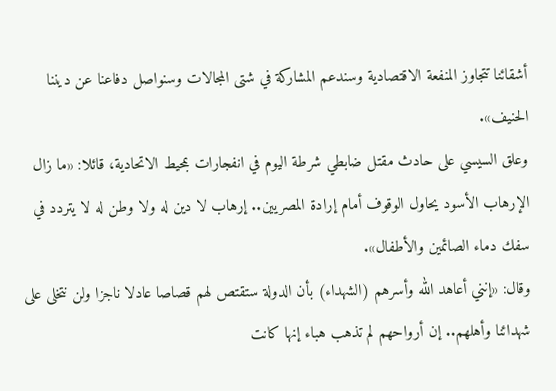أشقائنا تتجاوز المنفعة الاقتصادية وسندعم المشاركة في شتى المجالات وسنواصل دفاعنا عن ديننا الحنيف».
وعلق السيسي على حادث مقتل ضابطي شرطة اليوم في انفجارات بمحيط الاتحادية، قائلا: «ما زال الإرهاب الأسود يحاول الوقوف أمام إرادة المصريين.. إرهاب لا دين له ولا وطن له لا يتردد في سفك دماء الصائمين والأطفال».
وقال: «إنني أعاهد الله وأسرهم (الشهداء) بأن الدولة ستقتص لهم قصاصا عادلا ناجزا ولن نتخلى على شهدائنا وأهلهم.. إن أرواحهم لم تذهب هباء إنها كانت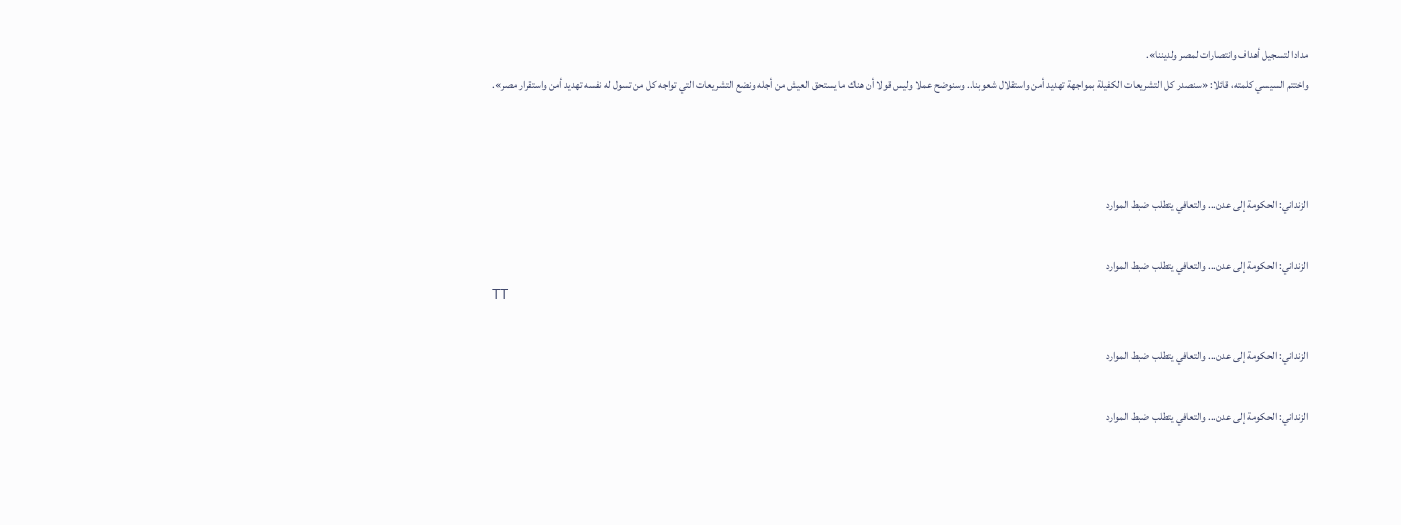مدادا لتسجيل أهداف وانتصارات لمصر ولديننا».
واختتم السيسي كلمته، قائلا: «سنصدر كل التشريعات الكفيلة بمواجهة تهديد أمن واستقلال شعوبنا.. وسنوضح عملا وليس قولا أن هناك ما يستحق العيش من أجله ونضع التشريعات التي تواجه كل من تسول له نفسه تهديد أمن واستقرار مصر».



الزنداني: الحكومة إلى عدن... والتعافي يتطلب ضبط الموارد

الزنداني: الحكومة إلى عدن... والتعافي يتطلب ضبط الموارد
TT

الزنداني: الحكومة إلى عدن... والتعافي يتطلب ضبط الموارد

الزنداني: الحكومة إلى عدن... والتعافي يتطلب ضبط الموارد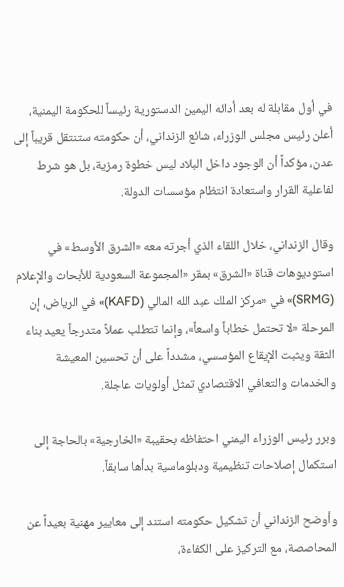في أول مقابلة له بعد أدائه اليمين الدستورية رئيساً للحكومة اليمنية، أعلن رئيس مجلس الوزراء، شائع الزنداني، أن حكومته ستنتقل قريباً إلى عدن، مؤكداً أن الوجود داخل البلاد ليس خطوة رمزية، بل هو شرط لفاعلية القرار واستعادة انتظام مؤسسات الدولة.

وقال الزنداني، خلال اللقاء الذي أجرته معه «الشرق الأوسط» في استوديوهات قناة «الشرق» بمقر «المجموعة السعودية للأبحاث والإعلام (SRMG)» في «مركز الملك عبد الله المالي (KAFD)» في الرياض، إن المرحلة «لا تحتمل خطاباً واسعاً»، وإنما تتطلب عملاً متدرجاً يعيد بناء الثقة ويثبت الإيقاع المؤسسي، مشدداً على أن تحسين المعيشة والخدمات والتعافي الاقتصادي تمثل أولويات عاجلة.

وبرر رئيس الوزراء اليمني احتفاظه بحقيبة «الخارجية» بالحاجة إلى استكمال إصلاحات تنظيمية ودبلوماسية بدأها سابقاً.

وأوضح الزنداني أن تشكيل حكومته استند إلى معايير مهنية بعيداً عن المحاصصة، مع التركيز على الكفاءة،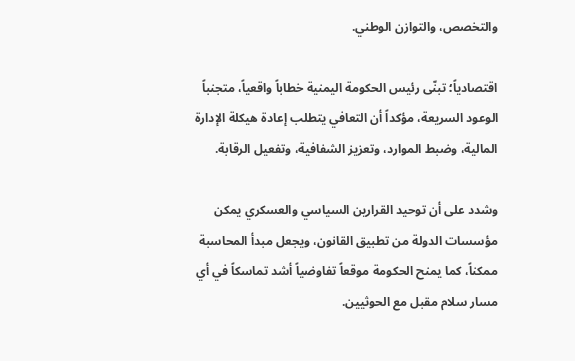والتخصص، والتوازن الوطني.

اقتصادياً؛ تبنّى رئيس الحكومة اليمنية خطاباً واقعياً، متجنباً الوعود السريعة، مؤكداً أن التعافي يتطلب إعادة هيكلة الإدارة المالية، وضبط الموارد، وتعزيز الشفافية، وتفعيل الرقابة.

وشدد على أن توحيد القرارين السياسي والعسكري يمكن مؤسسات الدولة من تطبيق القانون، ويجعل مبدأ المحاسبة ممكناً، كما يمنح الحكومة موقعاً تفاوضياً أشد تماسكاً في أي مسار سلام مقبل مع الحوثيين.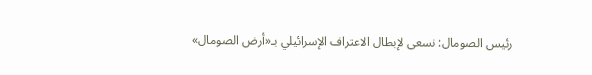رئيس الصومال: نسعى لإبطال الاعتراف الإسرائيلي بـ«أرض الصومال»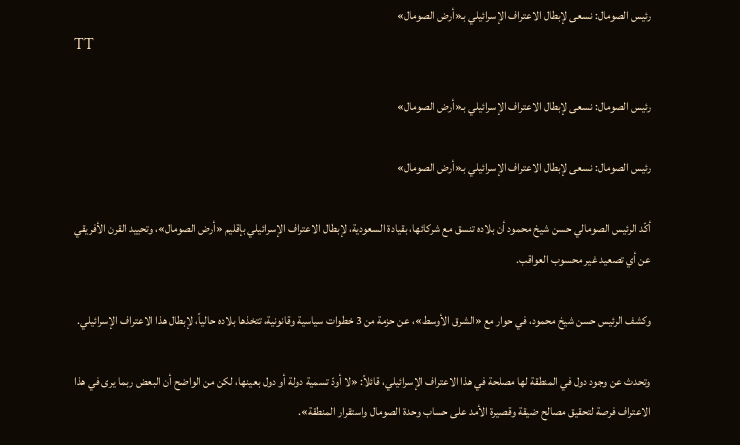رئيس الصومال: نسعى لإبطال الاعتراف الإسرائيلي بـ«أرض الصومال»
TT

رئيس الصومال: نسعى لإبطال الاعتراف الإسرائيلي بـ«أرض الصومال»

رئيس الصومال: نسعى لإبطال الاعتراف الإسرائيلي بـ«أرض الصومال»

أكّد الرئيس الصومالي حسن شيخ محمود أن بلاده تنسق مع شركائها، بقيادة السعودية، لإبطال الاعتراف الإسرائيلي بإقليم «أرض الصومال»، وتحييد القرن الأفريقي عن أي تصعيد غير محسوب العواقب.

وكشف الرئيس حسن شيخ محمود، في حوار مع «الشرق الأوسط»، عن حزمة من 3 خطوات سياسية وقانونية، تتخذها بلاده حالياً، لإبطال هذا الاعتراف الإسرائيلي.

وتحدث عن وجود دول في المنطقة لها مصلحة في هذا الاعتراف الإسرائيلي، قائلاً: «لا أودّ تسمية دولة أو دول بعينها، لكن من الواضح أن البعض ربما يرى في هذا الاعتراف فرصة لتحقيق مصالح ضيقة وقصيرة الأمد على حساب وحدة الصومال واستقرار المنطقة».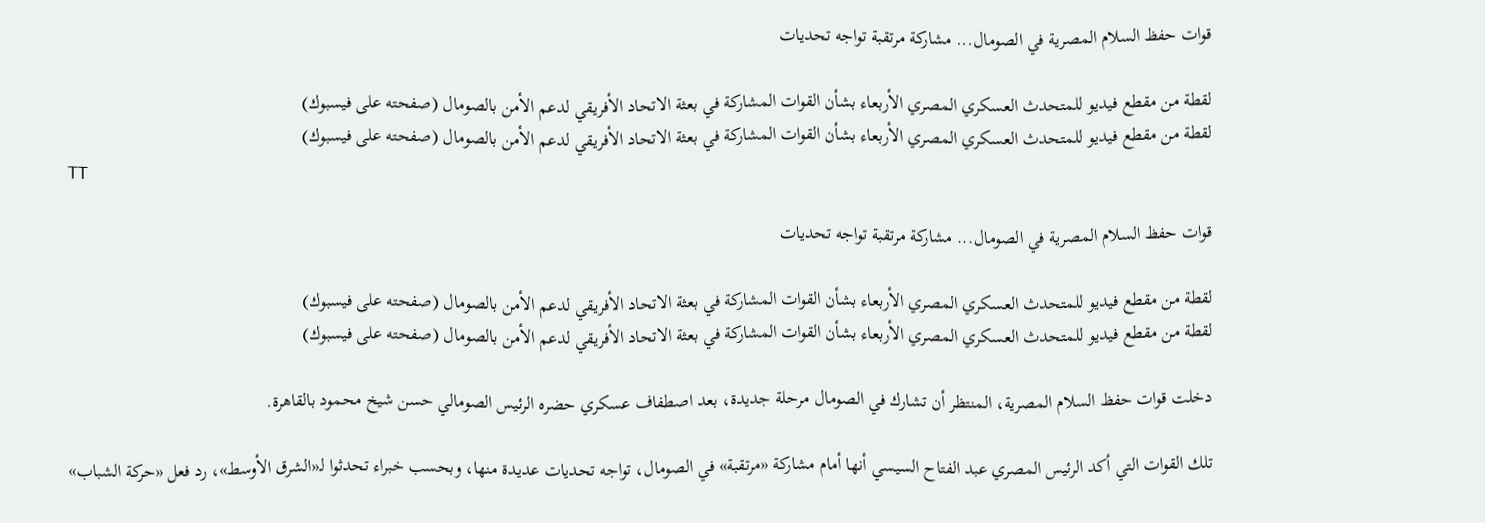قوات حفظ السلام المصرية في الصومال... مشاركة مرتقبة تواجه تحديات

لقطة من مقطع فيديو للمتحدث العسكري المصري الأربعاء بشأن القوات المشاركة في بعثة الاتحاد الأفريقي لدعم الأمن بالصومال (صفحته على فيسبوك)
لقطة من مقطع فيديو للمتحدث العسكري المصري الأربعاء بشأن القوات المشاركة في بعثة الاتحاد الأفريقي لدعم الأمن بالصومال (صفحته على فيسبوك)
TT

قوات حفظ السلام المصرية في الصومال... مشاركة مرتقبة تواجه تحديات

لقطة من مقطع فيديو للمتحدث العسكري المصري الأربعاء بشأن القوات المشاركة في بعثة الاتحاد الأفريقي لدعم الأمن بالصومال (صفحته على فيسبوك)
لقطة من مقطع فيديو للمتحدث العسكري المصري الأربعاء بشأن القوات المشاركة في بعثة الاتحاد الأفريقي لدعم الأمن بالصومال (صفحته على فيسبوك)

دخلت قوات حفظ السلام المصرية، المنتظر أن تشارك في الصومال مرحلة جديدة، بعد اصطفاف عسكري حضره الرئيس الصومالي حسن شيخ محمود بالقاهرة.

تلك القوات التي أكد الرئيس المصري عبد الفتاح السيسي أنها أمام مشاركة «مرتقبة» في الصومال، تواجه تحديات عديدة منها، وبحسب خبراء تحدثوا لـ«الشرق الأوسط»، رد فعل «حركة الشباب»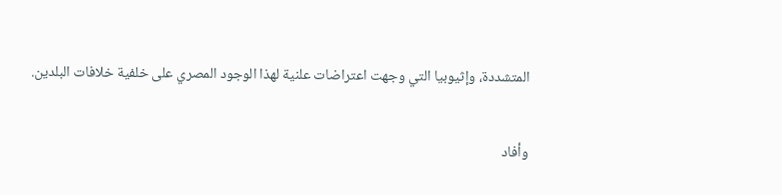المتشددة، وإثيوبيا التي وجهت اعتراضات علنية لهذا الوجود المصري على خلفية خلافات البلدين.

وأفاد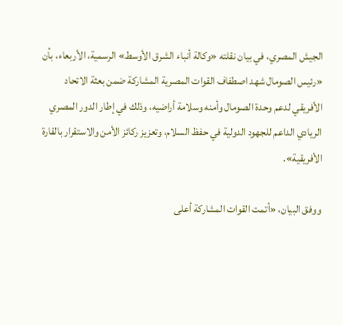الجيش المصري، في بيان نقلته «وكالة أنباء الشرق الأوسط» الرسمية، الأربعاء، بأن «رئيس الصومال شهد اصطفاف القوات المصرية المشاركة ضمن بعثة الاتحاد الأفريقي لدعم وحدة الصومال وأمنه وسلامة أراضيه، وذلك في إطار الدور المصري الريادي الداعم للجهود الدولية في حفظ السلام، وتعزيز ركائز الأمن والاستقرار بالقارة الأفريقية».

ووفق البيان، «أتمت القوات المشاركة أعلى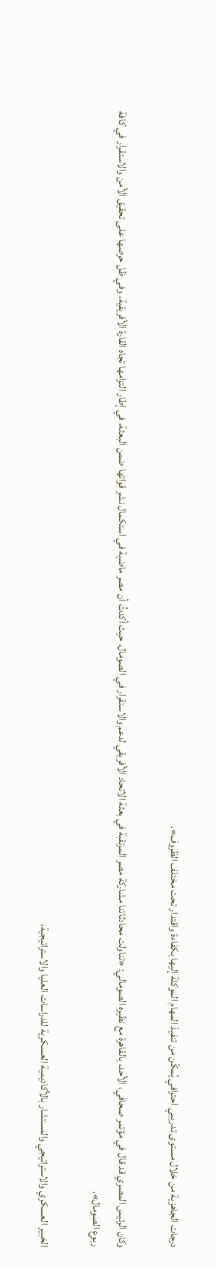درجات الجاهزية من خلال مستوى تدريبي احترافي يُمكّن من تنفيذ المهام الموكلة إليها بكفاءة واقتدار تحت مختلف الظروف».

وكان الرئيس المصري قد قال في مؤتمر صحافي، الأحد، بالقاهرة مع نظيره الصومالي: «تناولت محادثاتنا مشاركة مصر المرتقبة في بعثة الاتحاد الأفريقي لدعم والاستقرار في الصومال، حيث أكدتُ أن مصر ماضية في استكمال نشر قواتها ضمن البعثة، في إطار التزامها تجاه القارة الأفريقية، وفي ظل حرصها على تحقيق الأمن والاستقرار في كافة ربوع الصومال».

الخبير العسكري والاستراتيجي والمستشار بالأكاديمية العسكرية للدراسات العليا والاستراتيجية،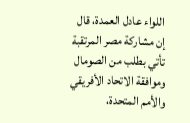اللواء عادل العمدة، قال إن مشاركة مصر المرتقبة تأتي بطلب من الصومال وموافقة الاتحاد الأفريقي والأمم المتحدة،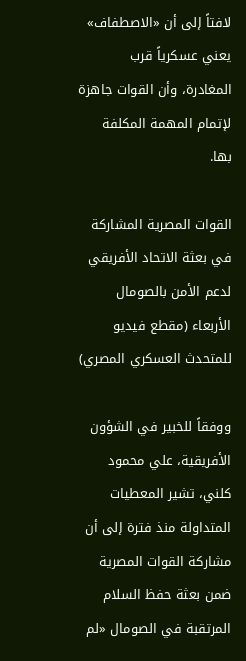لافتاً إلى أن «الاصطفاف» يعني عسكرياً قرب المغادرة، وأن القوات جاهزة لإتمام المهمة المكلفة بها.

القوات المصرية المشاركة في بعثة الاتحاد الأفريقي لدعم الأمن بالصومال الأربعاء (مقطع فيديو للمتحدث العسكري المصري)

ووفقاً للخبير في الشؤون الأفريقية، علي محمود كلني، تشير المعطيات المتداولة منذ فترة إلى أن مشاركة القوات المصرية ضمن بعثة حفظ السلام المرتقبة في الصومال «لم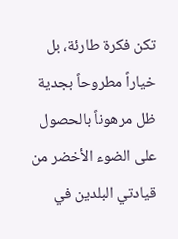تكن فكرة طارئة، بل خياراً مطروحاً بجدية ظل مرهوناً بالحصول على الضوء الأخضر من قيادتي البلدين في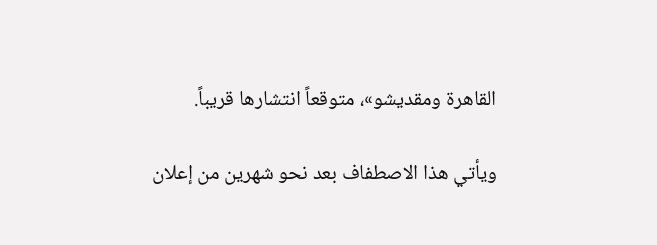القاهرة ومقديشو»، متوقعاً انتشارها قريباً.

ويأتي هذا الاصطفاف بعد نحو شهرين من إعلان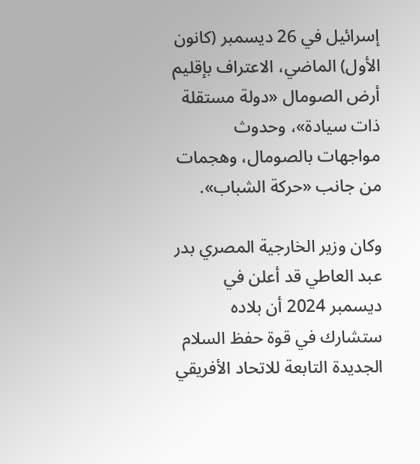إسرائيل في 26 ديسمبر (كانون الأول) الماضي، الاعتراف بإقليم أرض الصومال «دولة مستقلة ذات سيادة»، وحدوث مواجهات بالصومال، وهجمات من جانب «حركة الشباب».

وكان وزير الخارجية المصري بدر عبد العاطي قد أعلن في ديسمبر 2024 أن بلاده ستشارك في قوة حفظ السلام الجديدة التابعة للاتحاد الأفريقي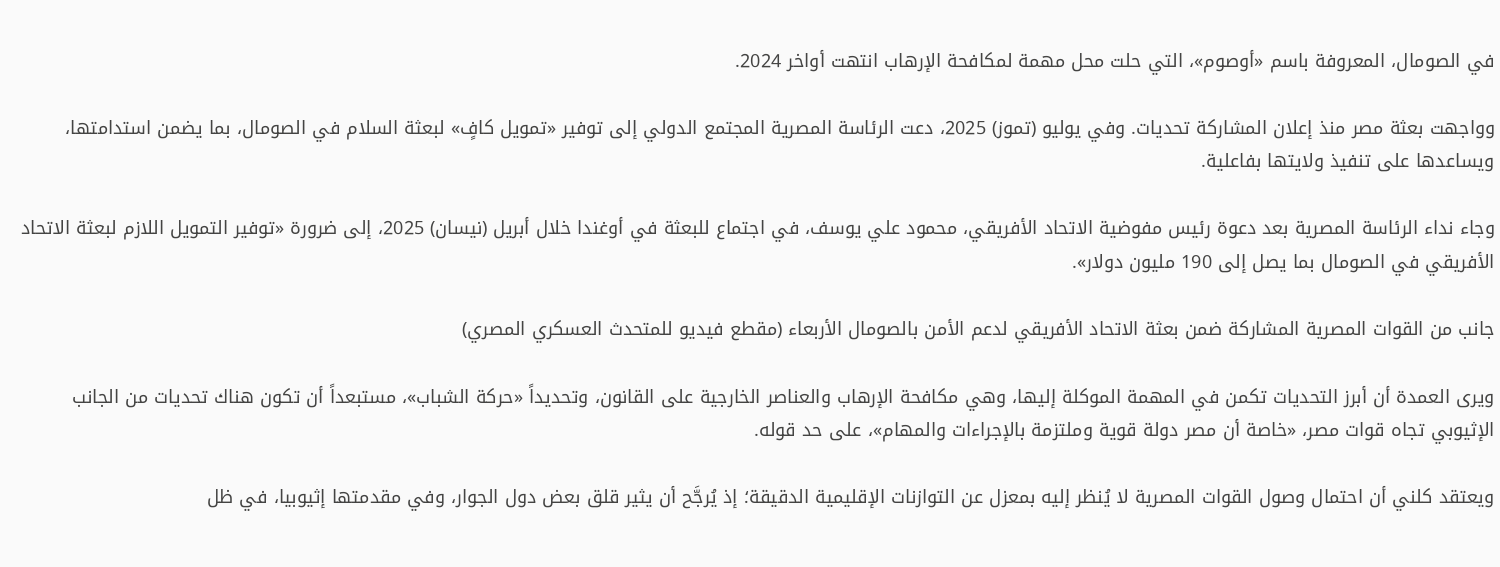في الصومال، المعروفة باسم «أوصوم»، التي حلت محل مهمة لمكافحة الإرهاب انتهت أواخر 2024.

وواجهت بعثة مصر منذ إعلان المشاركة تحديات. وفي يوليو (تموز) 2025، دعت الرئاسة المصرية المجتمع الدولي إلى توفير «تمويل كافٍ» لبعثة السلام في الصومال، بما يضمن استدامتها، ويساعدها على تنفيذ ولايتها بفاعلية.

وجاء نداء الرئاسة المصرية بعد دعوة رئيس مفوضية الاتحاد الأفريقي، محمود علي يوسف، في اجتماع للبعثة في أوغندا خلال أبريل (نيسان) 2025، إلى ضرورة «توفير التمويل اللازم لبعثة الاتحاد الأفريقي في الصومال بما يصل إلى 190 مليون دولار».

جانب من القوات المصرية المشاركة ضمن بعثة الاتحاد الأفريقي لدعم الأمن بالصومال الأربعاء (مقطع فيديو للمتحدث العسكري المصري)

ويرى العمدة أن أبرز التحديات تكمن في المهمة الموكلة إليها، وهي مكافحة الإرهاب والعناصر الخارجية على القانون، وتحديداً «حركة الشباب»، مستبعداً أن تكون هناك تحديات من الجانب الإثيوبي تجاه قوات مصر، «خاصة أن مصر دولة قوية وملتزمة بالإجراءات والمهام»، على حد قوله.

ويعتقد كلني أن احتمال وصول القوات المصرية لا يُنظر إليه بمعزل عن التوازنات الإقليمية الدقيقة؛ إذ يُرجَّح أن يثير قلق بعض دول الجوار، وفي مقدمتها إثيوبيا، في ظل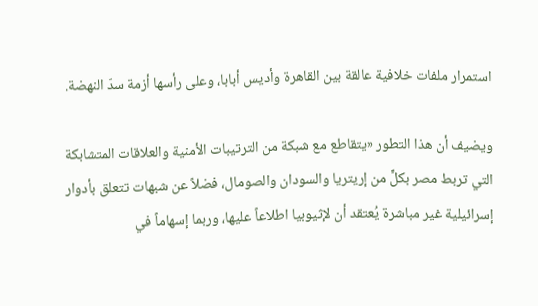استمرار ملفات خلافية عالقة بين القاهرة وأديس أبابا، وعلى رأسها أزمة سدّ النهضة.

ويضيف أن هذا التطور «يتقاطع مع شبكة من الترتيبات الأمنية والعلاقات المتشابكة التي تربط مصر بكلٍّ من إريتريا والسودان والصومال، فضلاً عن شبهات تتعلق بأدوار إسرائيلية غير مباشرة يُعتقد أن لإثيوبيا اطلاعاً عليها، وربما إسهاماً في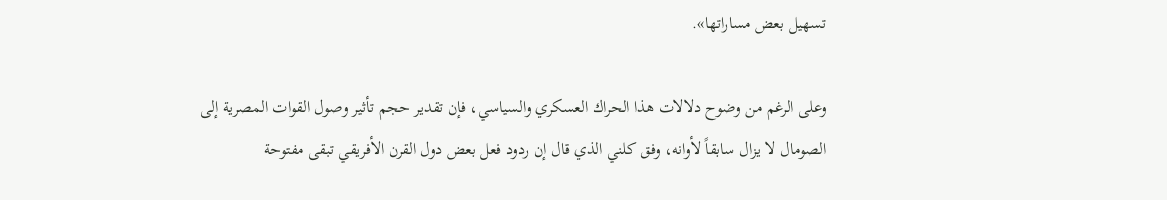تسهيل بعض مساراتها».

وعلى الرغم من وضوح دلالات هذا الحراك العسكري والسياسي، فإن تقدير حجم تأثير وصول القوات المصرية إلى الصومال لا يزال سابقاً لأوانه، وفق كلني الذي قال إن ردود فعل بعض دول القرن الأفريقي تبقى مفتوحة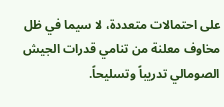على احتمالات متعددة، لا سيما في ظل مخاوف معلنة من تنامي قدرات الجيش الصومالي تدريباً وتسليحاً.